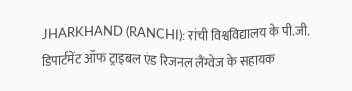JHARKHAND (RANCHI): रांची विश्वविद्यालय के पी.जी. डिपार्टमेंट ऑफ ट्राइबल एंड रिजनल लैंग्वेज के सहायक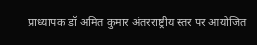प्राध्यापक डॉ अमित कुमार अंतरराष्ट्रीय स्तर पर आयोजित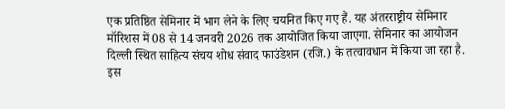एक प्रतिष्ठित सेमिनार में भाग लेने के लिए चयनित किए गए हैं. यह अंतरराष्ट्रीय सेमिनार मॉरिशस में 08 से 14 जनवरी 2026 तक आयोजित किया जाएगा. सेमिनार का आयोजन दिल्ली स्थित साहित्य संचय शोध संवाद फाउंडेशन (रजि.) के तत्वावधान में किया जा रहा है.
इस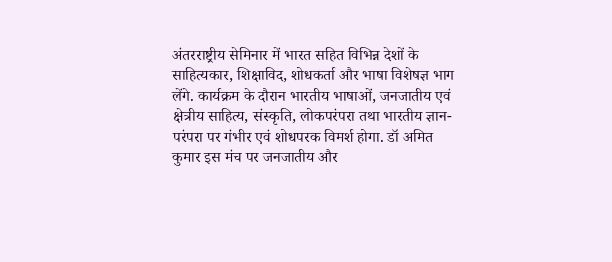अंतरराष्ट्रीय सेमिनार में भारत सहित विभिन्न देशों के साहित्यकार, शिक्षाविद, शोधकर्ता और भाषा विशेषज्ञ भाग लेंगे. कार्यक्रम के दौरान भारतीय भाषाओं, जनजातीय एवं क्षेत्रीय साहित्य, संस्कृति, लोकपरंपरा तथा भारतीय ज्ञान-परंपरा पर गंभीर एवं शोधपरक विमर्श होगा. डॉ अमित कुमार इस मंच पर जनजातीय और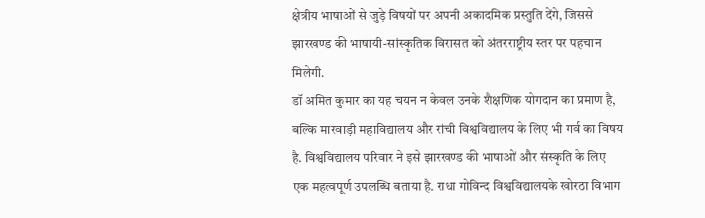क्षेत्रीय भाषाओं से जुड़े विषयों पर अपनी अकादमिक प्रस्तुति देंगे, जिससे झारखण्ड की भाषायी-सांस्कृतिक विरासत को अंतरराष्ट्रीय स्तर पर पहचान मिलेगी.
डॉ अमित कुमार का यह चयन न केवल उनके शैक्षणिक योगदान का प्रमाण है, बल्कि मारवाड़ी महाविद्यालय और रांची विश्वविद्यालय के लिए भी गर्व का विषय है. विश्वविद्यालय परिवार ने इसे झारखण्ड की भाषाओं और संस्कृति के लिए एक महत्वपूर्ण उपलब्धि बताया है. राधा गोविन्द विश्वविद्यालयके खोरठा विभाग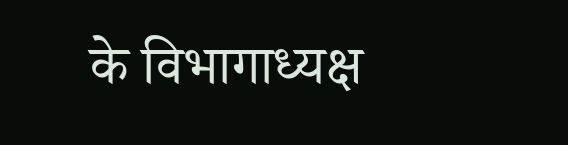के विभागाध्यक्ष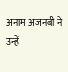अनाम अजनबी ने उन्हें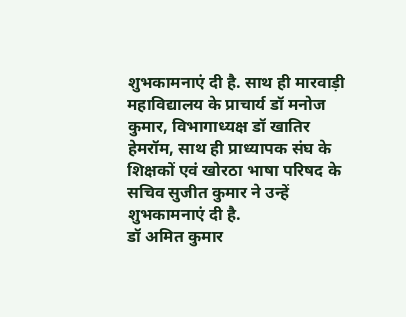शुभकामनाएं दी है. साथ ही मारवाड़ी महाविद्यालय के प्राचार्य डॉ मनोज कुमार, विभागाध्यक्ष डॉ खातिर हेमरॉम, साथ ही प्राध्यापक संघ के शिक्षकों एवं खोरठा भाषा परिषद के सचिव सुजीत कुमार ने उन्हें शुभकामनाएं दी है.
डॉ अमित कुमार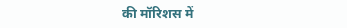की मॉरिशस में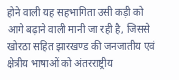होने वाली यह सहभागिता उसी कड़ी को आगे बढ़ाने वाली मानी जा रही है, जिससे खोरठा सहित झारखण्ड की जनजातीय एवं क्षेत्रीय भाषाओं को अंतरराष्ट्रीय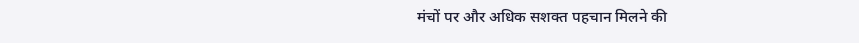मंचों पर और अधिक सशक्त पहचान मिलने की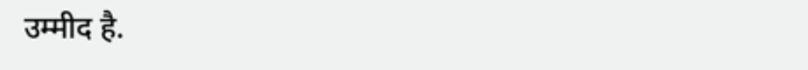उम्मीद है.